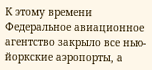К этому времени Федеральное авиационное агентство закрыло все нью-йоркские аэропорты, а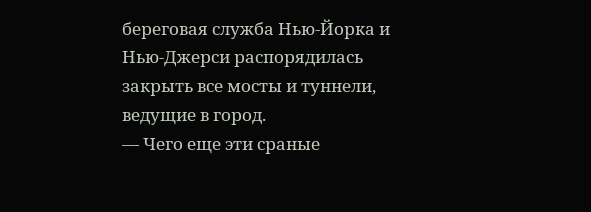береговая служба Нью-Йорка и Нью-Джерси распорядилась закрыть все мосты и туннели, ведущие в город.
— Чего еще эти сраные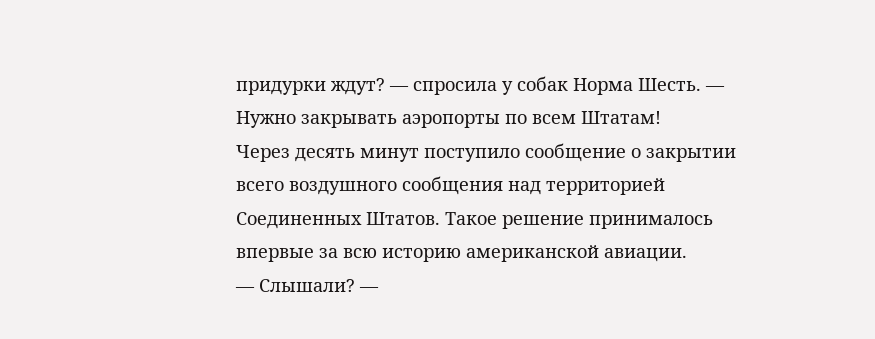придурки ждут? — спросила у собак Норма Шесть. — Нужно закрывать аэропорты по всем Штатам!
Через десять минут поступило сообщение о закрытии всего воздушного сообщения над территорией Соединенных Штатов. Такое решение принималось впервые за всю историю американской авиации.
— Слышали? —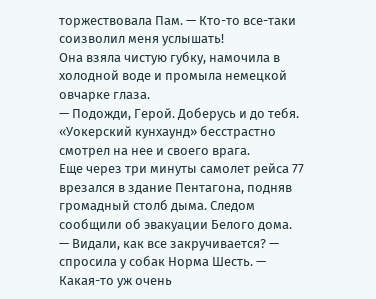торжествовала Пам. — Кто-то все-таки соизволил меня услышать!
Она взяла чистую губку, намочила в холодной воде и промыла немецкой овчарке глаза.
— Подожди, Герой. Доберусь и до тебя.
«Уокерский кунхаунд» бесстрастно смотрел на нее и своего врага.
Еще через три минуты самолет рейса 77 врезался в здание Пентагона, подняв громадный столб дыма. Следом сообщили об эвакуации Белого дома.
— Видали, как все закручивается? — спросила у собак Норма Шесть. — Какая-то уж очень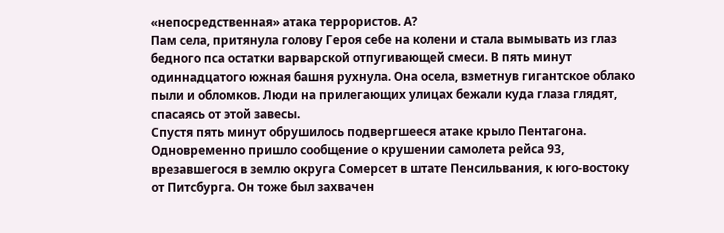«непосредственная» атака террористов. А?
Пам села, притянула голову Героя себе на колени и стала вымывать из глаз бедного пса остатки варварской отпугивающей смеси. В пять минут одиннадцатого южная башня рухнула. Она осела, взметнув гигантское облако пыли и обломков. Люди на прилегающих улицах бежали куда глаза глядят, спасаясь от этой завесы.
Спустя пять минут обрушилось подвергшееся атаке крыло Пентагона. Одновременно пришло сообщение о крушении самолета рейса 93, врезавшегося в землю округа Сомерсет в штате Пенсильвания, к юго-востоку от Питсбурга. Он тоже был захвачен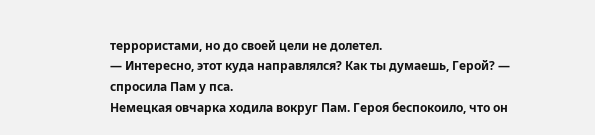террористами, но до своей цели не долетел.
— Интересно, этот куда направлялся? Как ты думаешь, Герой? — спросила Пам у пса.
Немецкая овчарка ходила вокруг Пам. Героя беспокоило, что он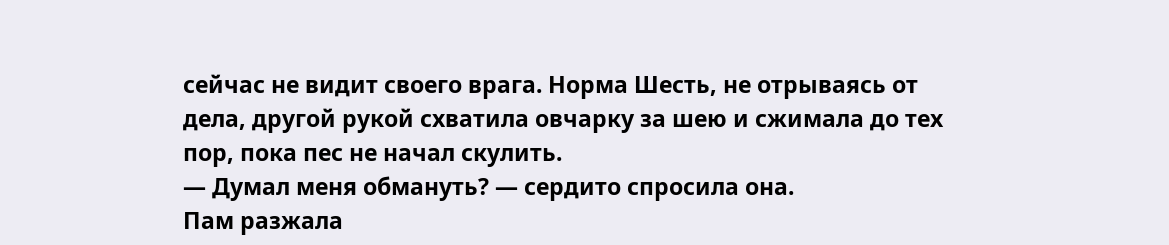сейчас не видит своего врага. Норма Шесть, не отрываясь от дела, другой рукой схватила овчарку за шею и сжимала до тех пор, пока пес не начал скулить.
— Думал меня обмануть? — сердито спросила она.
Пам разжала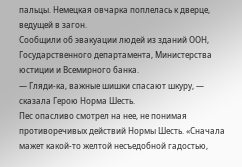пальцы. Немецкая овчарка поплелась к дверце, ведущей в загон.
Сообщили об эвакуации людей из зданий ООН, Государственного департамента, Министерства юстиции и Всемирного банка.
— Гляди-ка, важные шишки спасают шкуру, — сказала Герою Норма Шесть.
Пес опасливо смотрел на нее, не понимая противоречивых действий Нормы Шесть. «Сначала мажет какой-то желтой несъедобной гадостью,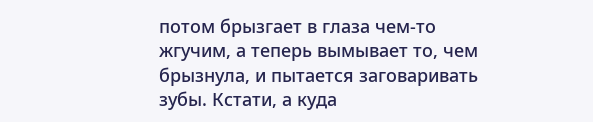потом брызгает в глаза чем-то жгучим, а теперь вымывает то, чем брызнула, и пытается заговаривать зубы. Кстати, а куда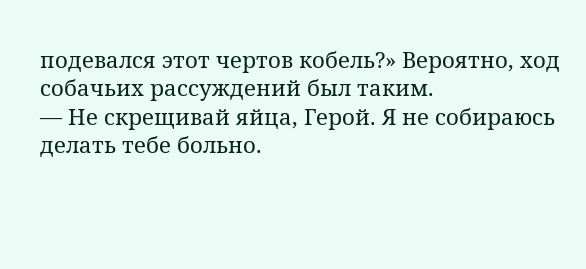подевался этот чертов кобель?» Вероятно, ход собачьих рассуждений был таким.
— Не скрещивай яйца, Герой. Я не собираюсь делать тебе больно.